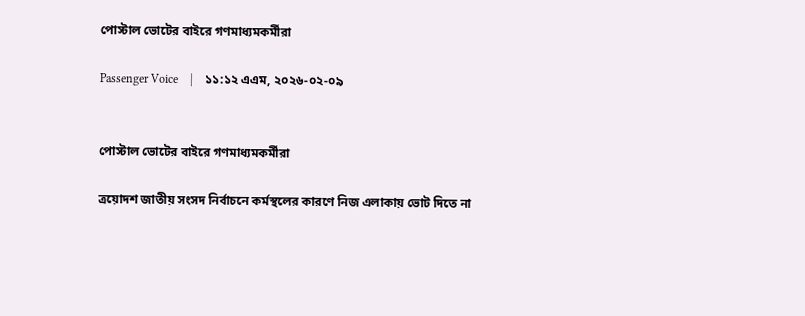পোস্টাল ভোটের বাইরে গণমাধ্যমকর্মীরা

Passenger Voice    |    ১১:১২ এএম, ২০২৬-০২-০৯


পোস্টাল ভোটের বাইরে গণমাধ্যমকর্মীরা

ত্রয়োদশ জাতীয় সংসদ নির্বাচনে কর্মস্থলের কারণে নিজ এলাকায় ভোট দিতে না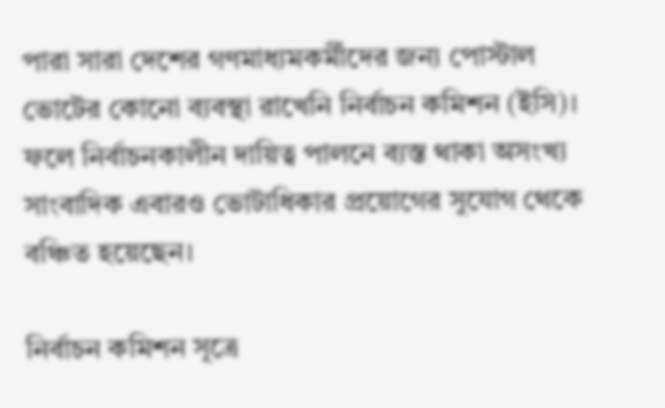পারা সারা দেশের গণমাধ্যমকর্মীদের জন্য পোস্টাল ভোটের কোনো ব্যবস্থা রাখেনি নির্বাচন কমিশন (ইসি)। ফলে নির্বাচনকালীন দায়িত্ব পালনে ব্যস্ত থাকা অসংখ্য সাংবাদিক এবারও ভোটাধিকার প্রয়োগের সুযোগ থেকে বঞ্চিত হয়েছেন।

নির্বাচন কমিশন সূত্রে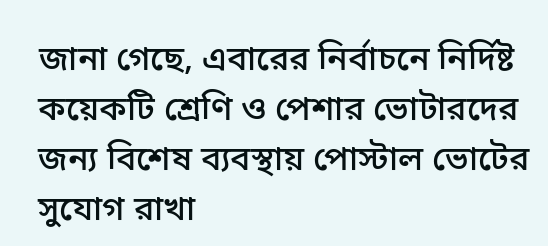জানা গেছে, এবারের নির্বাচনে নির্দিষ্ট কয়েকটি শ্রেণি ও পেশার ভোটারদের জন্য বিশেষ ব্যবস্থায় পোস্টাল ভোটের সুযোগ রাখা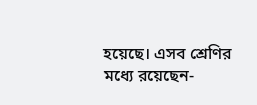হয়েছে। এসব শ্রেণির মধ্যে রয়েছেন-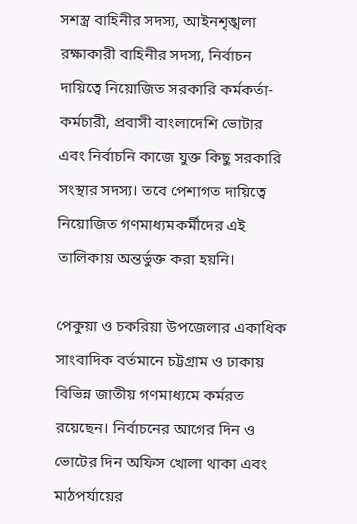সশস্ত্র বাহিনীর সদস্য, আইনশৃঙ্খলা রক্ষাকারী বাহিনীর সদস্য, নির্বাচন দায়িত্বে নিয়োজিত সরকারি কর্মকর্তা-কর্মচারী, প্রবাসী বাংলাদেশি ভোটার এবং নির্বাচনি কাজে যুক্ত কিছু সরকারি সংস্থার সদস্য। তবে পেশাগত দায়িত্বে নিয়োজিত গণমাধ্যমকর্মীদের এই তালিকায় অন্তর্ভুক্ত করা হয়নি।

পেকুয়া ও চকরিয়া উপজেলার একাধিক সাংবাদিক বর্তমানে চট্টগ্রাম ও ঢাকায় বিভিন্ন জাতীয় গণমাধ্যমে কর্মরত রয়েছেন। নির্বাচনের আগের দিন ও ভোটের দিন অফিস খোলা থাকা এবং মাঠপর্যায়ের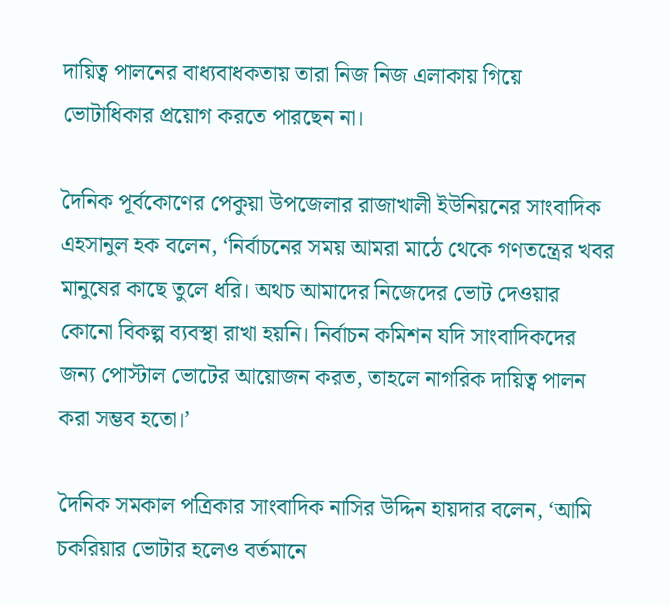দায়িত্ব পালনের বাধ্যবাধকতায় তারা নিজ নিজ এলাকায় গিয়ে ভোটাধিকার প্রয়োগ করতে পারছেন না।

দৈনিক পূর্বকোণের পেকুয়া উপজেলার রাজাখালী ইউনিয়নের সাংবাদিক এহসানুল হক বলেন, ‘নির্বাচনের সময় আমরা মাঠে থেকে গণতন্ত্রের খবর মানুষের কাছে তুলে ধরি। অথচ আমাদের নিজেদের ভোট দেওয়ার কোনো বিকল্প ব্যবস্থা রাখা হয়নি। নির্বাচন কমিশন যদি সাংবাদিকদের জন্য পোস্টাল ভোটের আয়োজন করত, তাহলে নাগরিক দায়িত্ব পালন করা সম্ভব হতো।’

দৈনিক সমকাল পত্রিকার সাংবাদিক নাসির উদ্দিন হায়দার বলেন, ‘আমি চকরিয়ার ভোটার হলেও বর্তমানে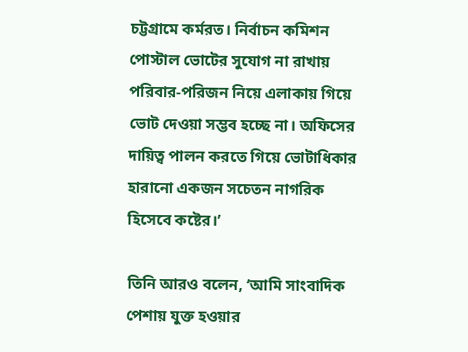চট্টগ্রামে কর্মরত। নির্বাচন কমিশন পোস্টাল ভোটের সুযোগ না রাখায় পরিবার-পরিজন নিয়ে এলাকায় গিয়ে ভোট দেওয়া সম্ভব হচ্ছে না। অফিসের দায়িত্ব পালন করতে গিয়ে ভোটাধিকার হারানো একজন সচেতন নাগরিক হিসেবে কষ্টের।’

তিনি আরও বলেন, ‘আমি সাংবাদিক পেশায় যুক্ত হওয়ার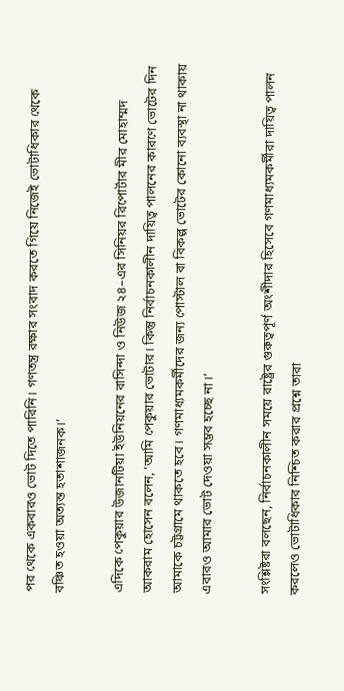পর থেকে একবারও ভোট দিতে পারিনি। গণতন্ত্র রক্ষার সংবাদ করতে গিয়ে নিজেই ভোটাধিকার থেকে বঞ্চিত হওয়া অত্যন্ত হতাশাজনক।’

এদিকে পেকুয়ার উজানটিয়া ইউনিয়নের বাসিন্দা ও নিউজ ২৪–এর সিনিয়র রিপোর্টার মীর মোহাম্মদ আকরাম হোসেন বলেন, ‘আমি পেকুয়ার ভোটার। কিন্তু নির্বাচনকালীন দায়িত্ব পালনের কারণে ভোটের দিন আমাকে চট্টগ্রামে থাকতে হবে। গণমাধ্যমকর্মীদের জন্য পোস্টাল বা বিকল্প ভোটের কোনো ব্যবস্থা না থাকায় এবারও আমার ভোট দেওয়া সম্ভব হচ্ছে না।’

সংশ্লিষ্টরা বলছেন, নির্বাচনকালীন সময়ে রাষ্ট্রের গুরুত্বপূর্ণ অংশীদার হিসেবে গণমাধ্যমকর্মীরা দায়িত্ব পালন করলেও ভোটাধিকার নিশ্চিত করার প্রশ্নে তারা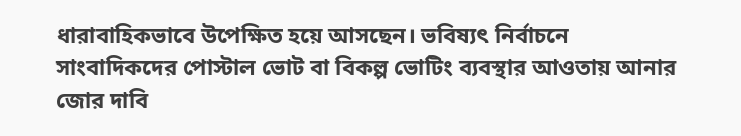ধারাবাহিকভাবে উপেক্ষিত হয়ে আসছেন। ভবিষ্যৎ নির্বাচনে সাংবাদিকদের পোস্টাল ভোট বা বিকল্প ভোটিং ব্যবস্থার আওতায় আনার জোর দাবি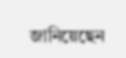জানিয়েছেন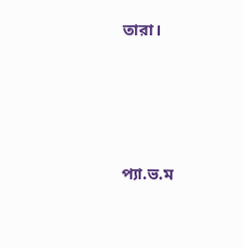তারা।





প্যা.ভ.ম